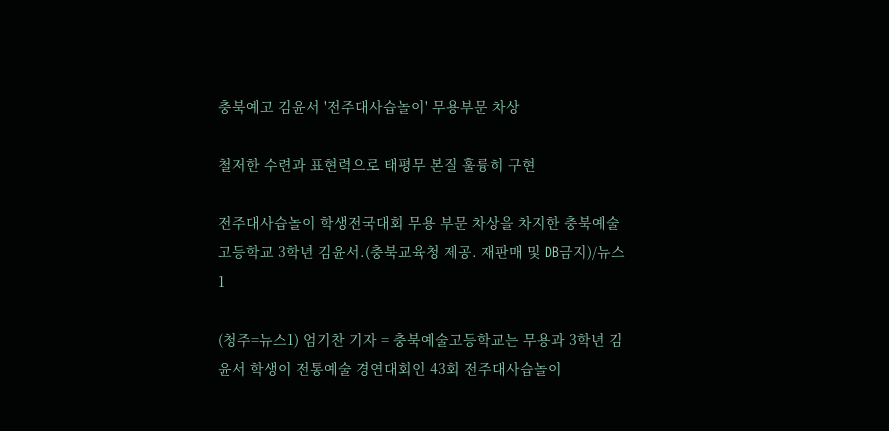충북예고 김윤서 '전주대사습놀이' 무용부문 차상

철저한 수련과 표현력으로 태평무 본질 훌륭히 구현

전주대사습놀이 학생전국대회 무용 부문 차상을 차지한 충북예술고등학교 3학년 김윤서.(충북교육청 제공. 재판매 및 DB금지)/뉴스1

(청주=뉴스1) 엄기찬 기자 = 충북예술고등학교는 무용과 3학년 김윤서 학생이 전통예술 경연대회인 43회 전주대사습놀이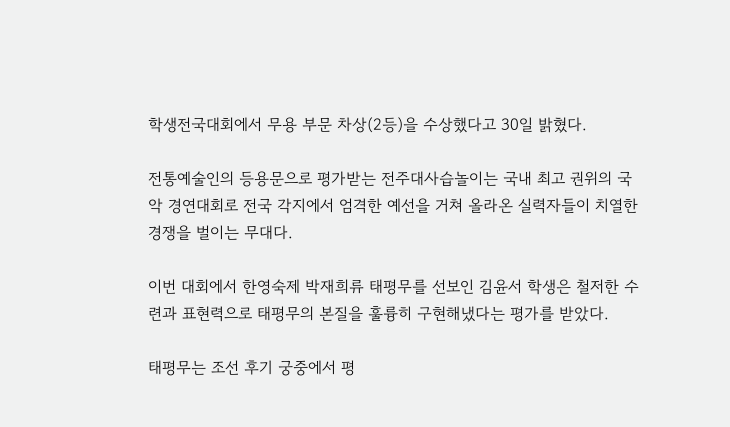학생전국대회에서 무용 부문 차상(2등)을 수상했다고 30일 밝혔다.

전통예술인의 등용문으로 평가받는 전주대사습놀이는 국내 최고 권위의 국악 경연대회로 전국 각지에서 엄격한 예선을 거쳐 올라온 실력자들이 치열한 경쟁을 벌이는 무대다.

이번 대회에서 한영숙제 박재희류 태평무를 선보인 김윤서 학생은 철저한 수련과 표현력으로 태평무의 본질을 훌륭히 구현해냈다는 평가를 받았다.

태평무는 조선 후기 궁중에서 평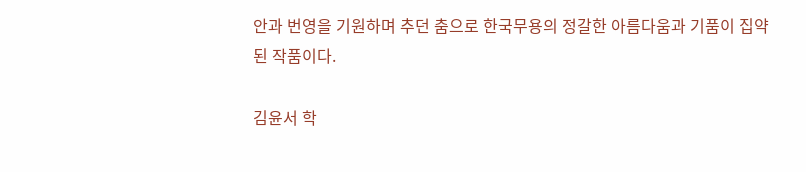안과 번영을 기원하며 추던 춤으로 한국무용의 정갈한 아름다움과 기품이 집약된 작품이다.

김윤서 학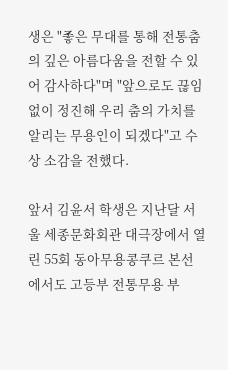생은 "좋은 무대를 통해 전통춤의 깊은 아름다움을 전할 수 있어 감사하다"며 "앞으로도 끊임없이 정진해 우리 춤의 가치를 알리는 무용인이 되겠다"고 수상 소감을 전했다.

앞서 김윤서 학생은 지난달 서울 세종문화회관 대극장에서 열린 55회 동아무용콩쿠르 본선에서도 고등부 전통무용 부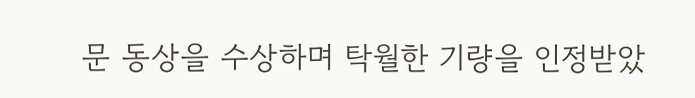문 동상을 수상하며 탁월한 기량을 인정받았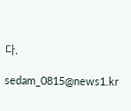다.

sedam_0815@news1.kr